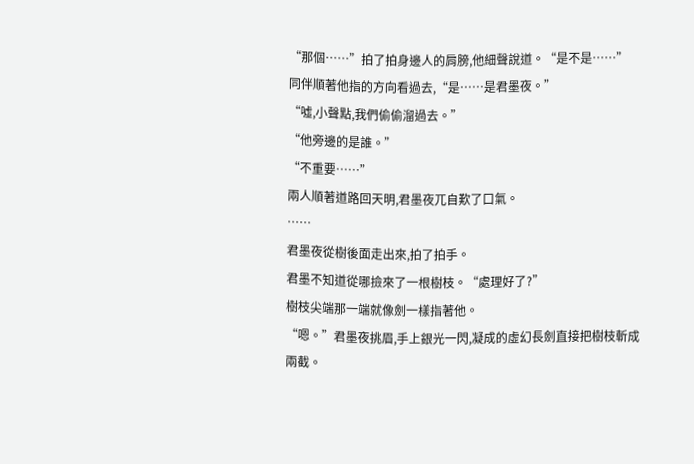“那個……”拍了拍身邊人的肩膀,他細聲說道。“是不是……”
同伴順著他指的方向看過去,“是……是君墨夜。”
“噓,小聲點,我們偷偷溜過去。”
“他旁邊的是誰。”
“不重要……”
兩人順著道路回天明,君墨夜兀自歎了口氣。
……
君墨夜從樹後面走出來,拍了拍手。
君墨不知道從哪撿來了一根樹枝。“處理好了?”
樹枝尖端那一端就像劍一樣指著他。
“嗯。”君墨夜挑眉,手上銀光一閃,凝成的虛幻長劍直接把樹枝斬成兩截。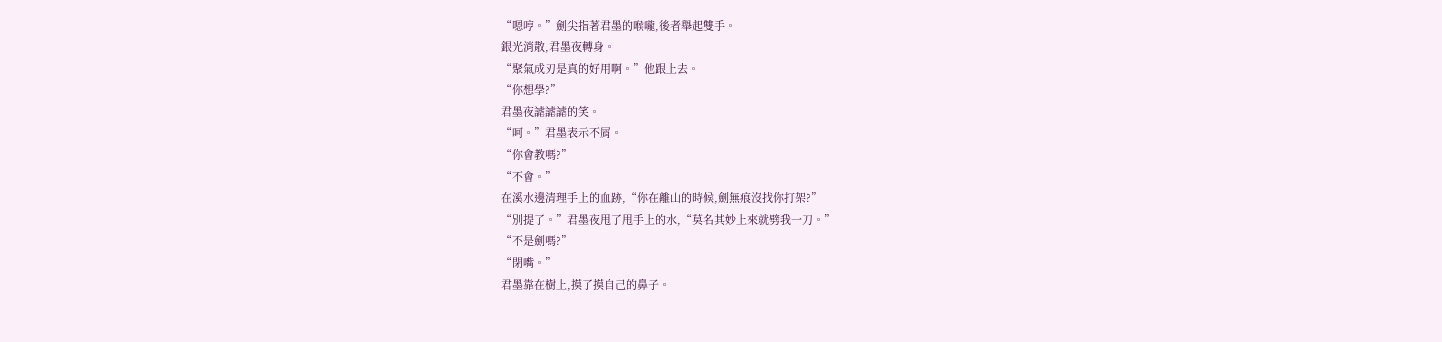“嗯哼。”劍尖指著君墨的喉嚨,後者舉起雙手。
銀光消散,君墨夜轉身。
“聚氣成刃是真的好用啊。”他跟上去。
“你想學?”
君墨夜謔謔謔的笑。
“呵。”君墨表示不屑。
“你會教嗎?”
“不會。”
在溪水邊清理手上的血跡,“你在離山的時候,劍無痕沒找你打架?”
“別提了。”君墨夜甩了甩手上的水,“莫名其妙上來就劈我一刀。”
“不是劍嗎?”
“閉嘴。”
君墨靠在樹上,摸了摸自己的鼻子。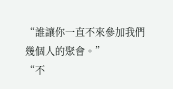“誰讓你一直不來參加我們幾個人的聚會。”
“不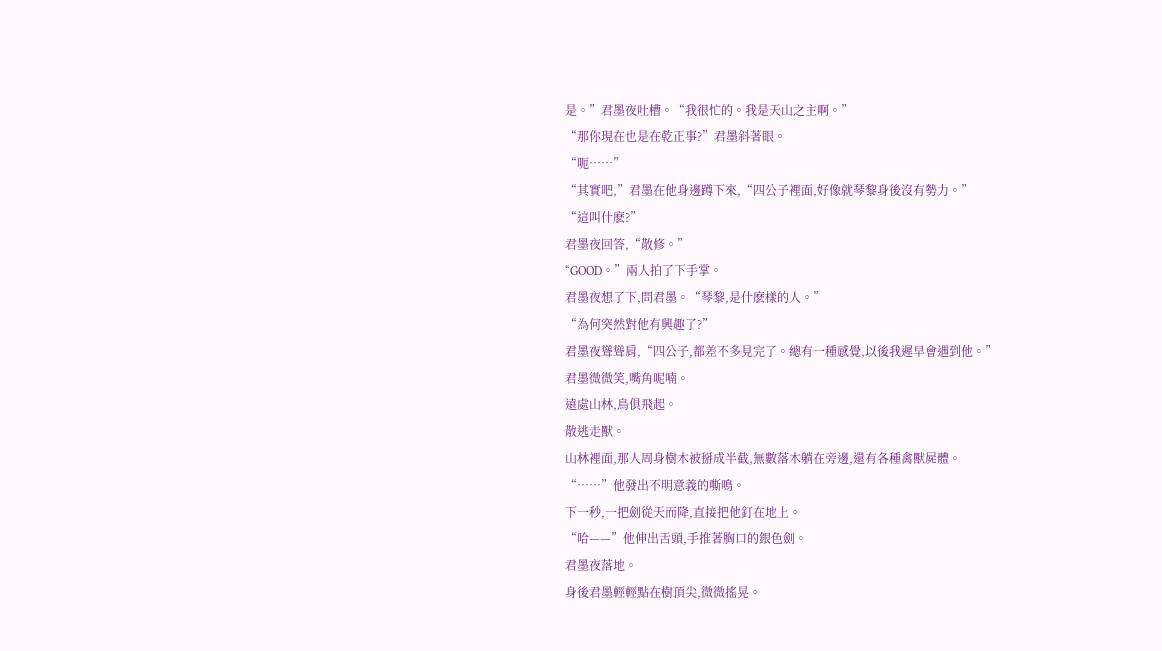是。”君墨夜吐槽。“我很忙的。我是天山之主啊。”
“那你現在也是在乾正事?”君墨斜著眼。
“呃……”
“其實吧,”君墨在他身邊蹲下來,“四公子裡面,好像就琴黎身後沒有勢力。”
“這叫什麽?”
君墨夜回答,“散修。”
“GOOD。”兩人拍了下手掌。
君墨夜想了下,問君墨。“琴黎,是什麽樣的人。”
“為何突然對他有興趣了?”
君墨夜聳聳肩,“四公子,都差不多見完了。總有一種感覺,以後我遲早會遇到他。”
君墨微微笑,嘴角呢喃。
遠處山林,鳥俱飛起。
散逃走獸。
山林裡面,那人周身樹木被掰成半截,無數落木躺在旁邊,還有各種禽獸屍體。
“……”他發出不明意義的嘶鳴。
下一秒,一把劍從天而降,直接把他釘在地上。
“哈——”他伸出舌頭,手推著胸口的銀色劍。
君墨夜落地。
身後君墨輕輕點在樹頂尖,微微搖晃。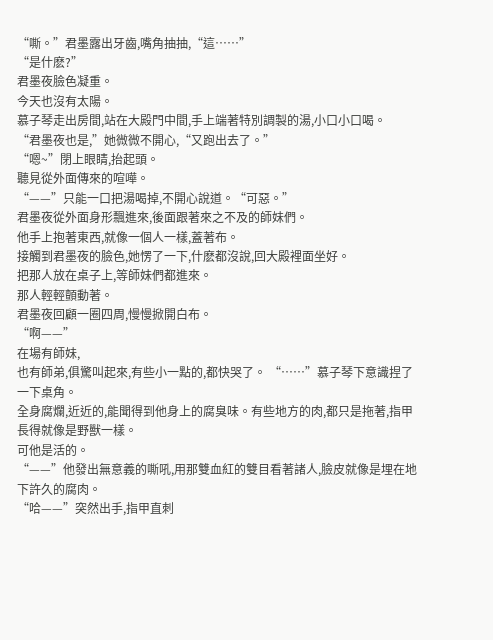“嘶。”君墨露出牙齒,嘴角抽抽,“這……”
“是什麽?”
君墨夜臉色凝重。
今天也沒有太陽。
慕子琴走出房間,站在大殿門中間,手上端著特別調製的湯,小口小口喝。
“君墨夜也是,”她微微不開心,“又跑出去了。”
“嗯~”閉上眼睛,抬起頭。
聽見從外面傳來的喧嘩。
“——”只能一口把湯喝掉,不開心說道。“可惡。”
君墨夜從外面身形飄進來,後面跟著來之不及的師妹們。
他手上抱著東西,就像一個人一樣,蓋著布。
接觸到君墨夜的臉色,她愣了一下,什麽都沒說,回大殿裡面坐好。
把那人放在桌子上,等師妹們都進來。
那人輕輕顫動著。
君墨夜回顧一圈四周,慢慢掀開白布。
“啊——”
在場有師妹,
也有師弟,俱驚叫起來,有些小一點的,都快哭了。 “……”慕子琴下意識捏了一下桌角。
全身腐爛,近近的,能聞得到他身上的腐臭味。有些地方的肉,都只是拖著,指甲長得就像是野獸一樣。
可他是活的。
“——”他發出無意義的嘶吼,用那雙血紅的雙目看著諸人,臉皮就像是埋在地下許久的腐肉。
“哈——”突然出手,指甲直刺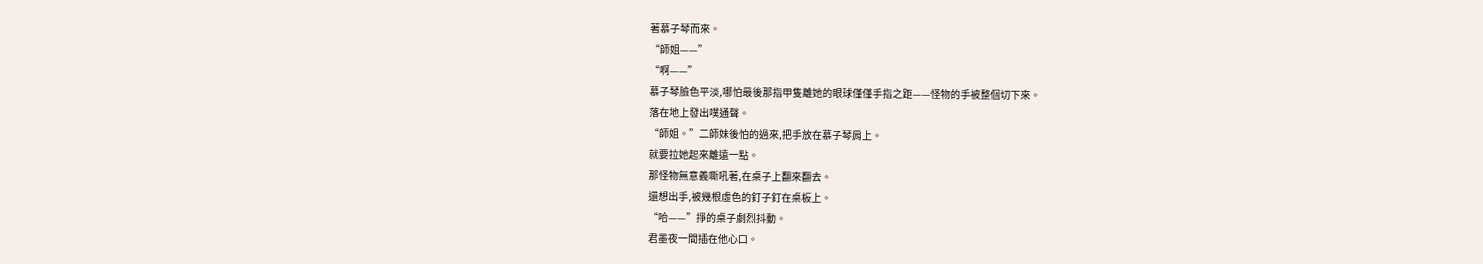著慕子琴而來。
“師姐——”
“啊——”
慕子琴臉色平淡,哪怕最後那指甲隻離她的眼球僅僅手指之距——怪物的手被整個切下來。
落在地上發出噗通聲。
“師姐。”二師妹後怕的過來,把手放在慕子琴肩上。
就要拉她起來離遠一點。
那怪物無意義嘶吼著,在桌子上翻來翻去。
還想出手,被幾根虛色的釘子釘在桌板上。
“哈——”掙的桌子劇烈抖動。
君墨夜一間插在他心口。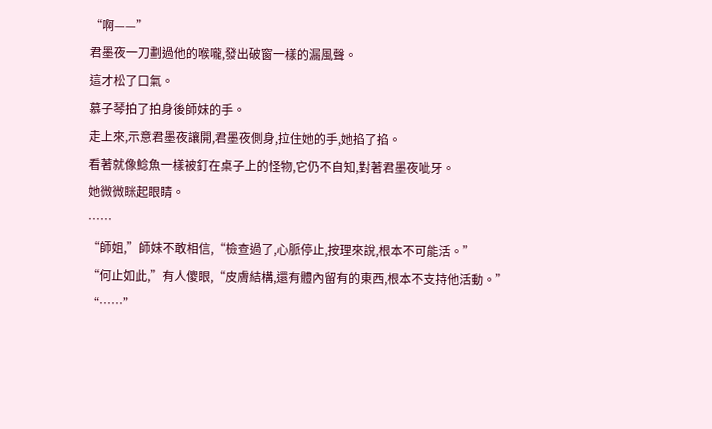“啊——”
君墨夜一刀劃過他的喉嚨,發出破窗一樣的漏風聲。
這才松了口氣。
慕子琴拍了拍身後師妹的手。
走上來,示意君墨夜讓開,君墨夜側身,拉住她的手,她掐了掐。
看著就像鯰魚一樣被釘在桌子上的怪物,它仍不自知,對著君墨夜呲牙。
她微微眯起眼睛。
……
“師姐,”師妹不敢相信,“檢查過了,心脈停止,按理來說,根本不可能活。”
“何止如此,”有人傻眼,“皮膚結構,還有體內留有的東西,根本不支持他活動。”
“……”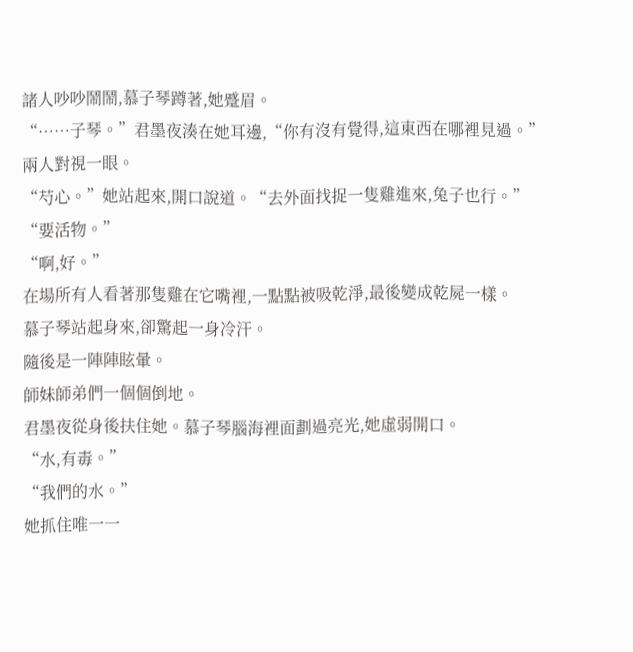諸人吵吵鬧鬧,慕子琴蹲著,她蹙眉。
“……子琴。”君墨夜湊在她耳邊,“你有沒有覺得,這東西在哪裡見過。”
兩人對視一眼。
“芍心。”她站起來,開口說道。“去外面找捉一隻雞進來,兔子也行。”
“要活物。”
“啊,好。”
在場所有人看著那隻雞在它嘴裡,一點點被吸乾淨,最後變成乾屍一樣。
慕子琴站起身來,卻驚起一身冷汗。
隨後是一陣陣眩暈。
師妹師弟們一個個倒地。
君墨夜從身後扶住她。慕子琴腦海裡面劃過亮光,她虛弱開口。
“水,有毒。”
“我們的水。”
她抓住唯一一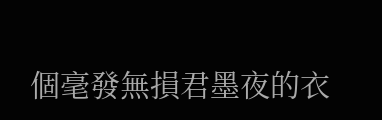個毫發無損君墨夜的衣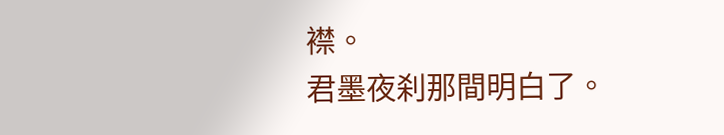襟。
君墨夜刹那間明白了。